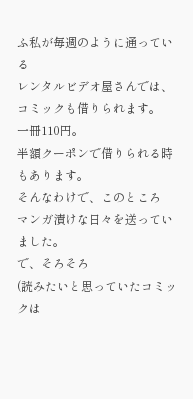ふ私が毎週のように通っている
レンタルビデオ屋さんでは、
コミックも借りられます。
一冊110円。
半額クーポンで借りられる時もあります。
そんなわけで、このところ
マンガ漬けな日々を送っていました。
で、そろそろ
(読みたいと思っていたコミックは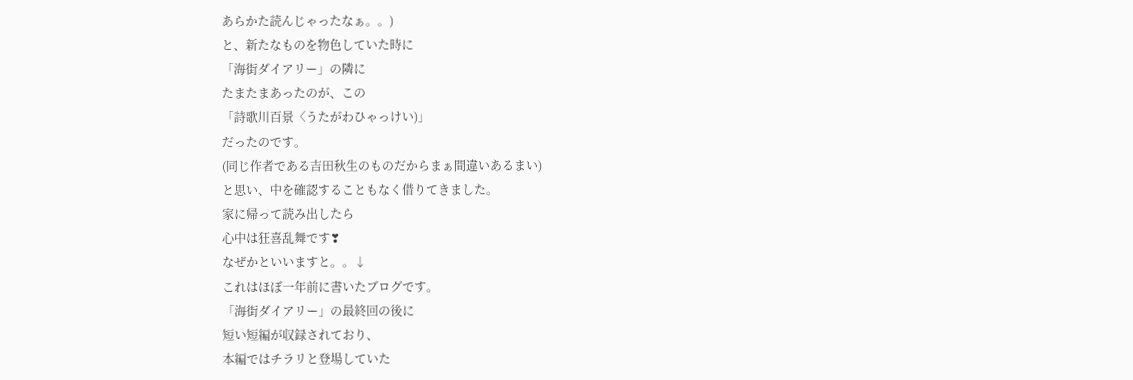あらかた読んじゃったなぁ。。)
と、新たなものを物色していた時に
「海街ダイアリー」の隣に
たまたまあったのが、この
「詩歌川百景〈うたがわひゃっけい)」
だったのです。
(同じ作者である吉田秋生のものだからまぁ間違いあるまい)
と思い、中を確認することもなく借りてきました。
家に帰って読み出したら
心中は狂喜乱舞です❣
なぜかといいますと。。↓
これはほぼ一年前に書いたブログです。
「海街ダイアリー」の最終回の後に
短い短編が収録されており、
本編ではチラリと登場していた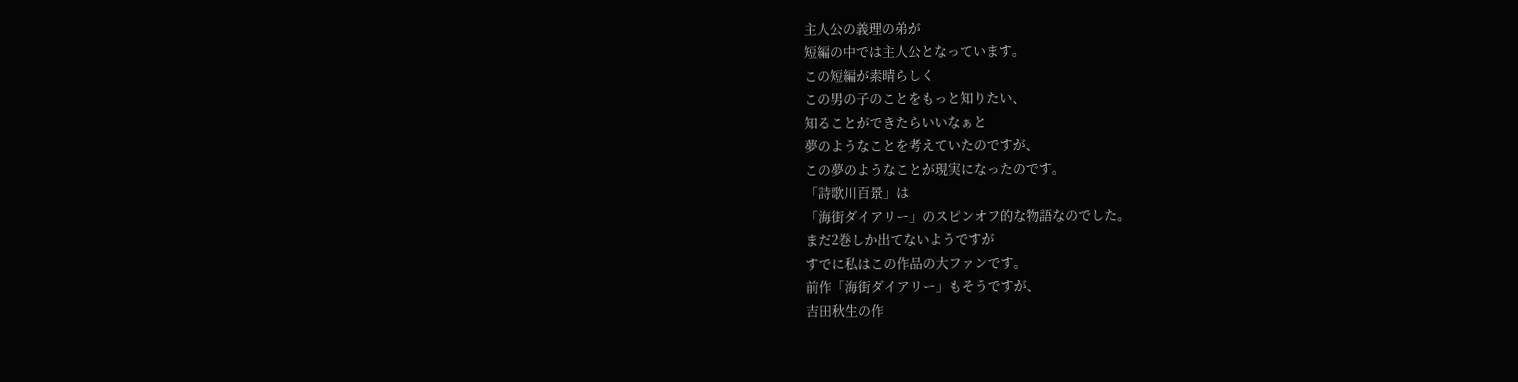主人公の義理の弟が
短編の中では主人公となっています。
この短編が素晴らしく
この男の子のことをもっと知りたい、
知ることができたらいいなぁと
夢のようなことを考えていたのですが、
この夢のようなことが現実になったのです。
「詩歌川百景」は
「海街ダイアリー」のスピンオフ的な物語なのでした。
まだ2巻しか出てないようですが
すでに私はこの作品の大ファンです。
前作「海街ダイアリー」もそうですが、
吉田秋生の作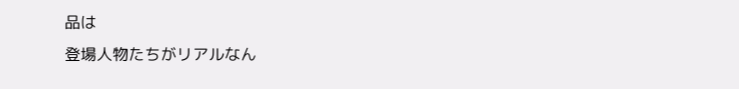品は
登場人物たちがリアルなん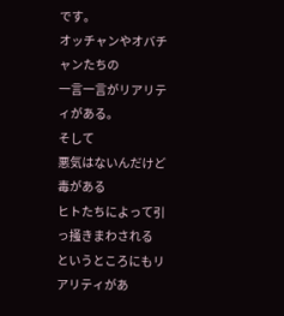です。
オッチャンやオバチャンたちの
一言一言がリアリティがある。
そして
悪気はないんだけど毒がある
ヒトたちによって引っ掻きまわされる
というところにもリアリティがあ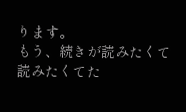ります。
もう、続きが読みたくて読みたくてた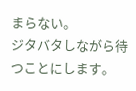まらない。
ジタバタしながら待つことにします。